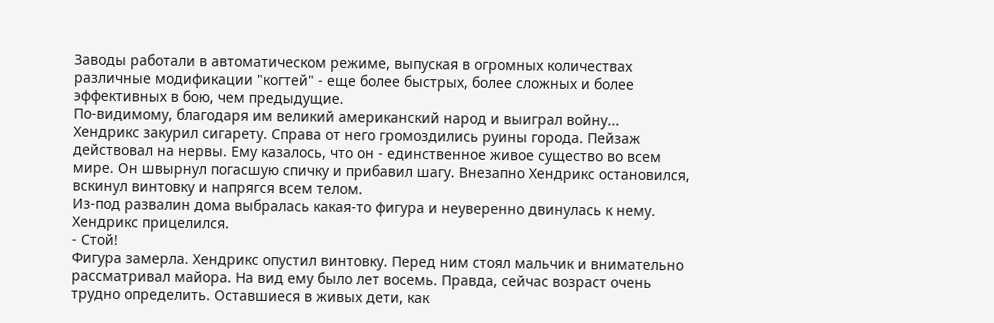Заводы работали в автоматическом режиме, выпуская в огромных количествах различные модификации "когтей" - еще более быстрых, более сложных и более эффективных в бою, чем предыдущие.
По-видимому, благодаря им великий американский народ и выиграл войну...
Хендрикс закурил сигарету. Справа от него громоздились руины города. Пейзаж действовал на нервы. Ему казалось, что он - единственное живое существо во всем мире. Он швырнул погасшую спичку и прибавил шагу. Внезапно Хендрикс остановился, вскинул винтовку и напрягся всем телом.
Из-под развалин дома выбралась какая-то фигура и неуверенно двинулась к нему.
Хендрикс прицелился.
- Стой!
Фигура замерла. Хендрикс опустил винтовку. Перед ним стоял мальчик и внимательно рассматривал майора. На вид ему было лет восемь. Правда, сейчас возраст очень трудно определить. Оставшиеся в живых дети, как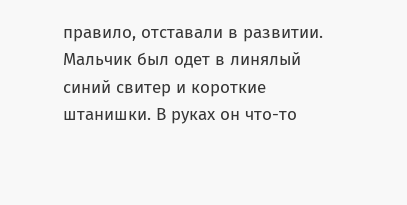правило, отставали в развитии. Мальчик был одет в линялый синий свитер и короткие штанишки. В руках он что-то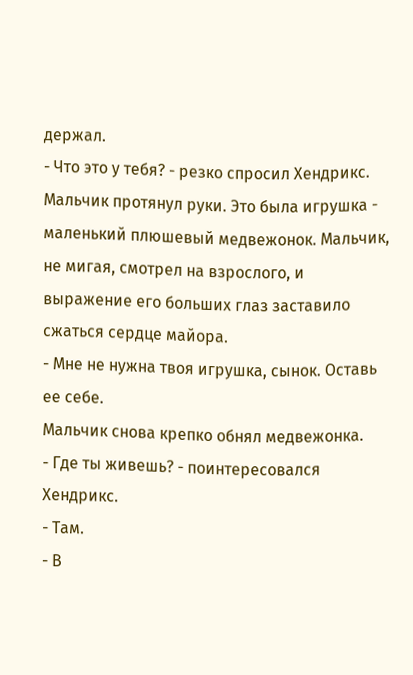держал.
- Что это у тебя? - резко спросил Хендрикс.
Мальчик протянул руки. Это была игрушка - маленький плюшевый медвежонок. Мальчик, не мигая, смотрел на взрослого, и выражение его больших глаз заставило сжаться сердце майора.
- Мне не нужна твоя игрушка, сынок. Оставь ее себе.
Мальчик снова крепко обнял медвежонка.
- Где ты живешь? - поинтересовался Хендрикс.
- Там.
- В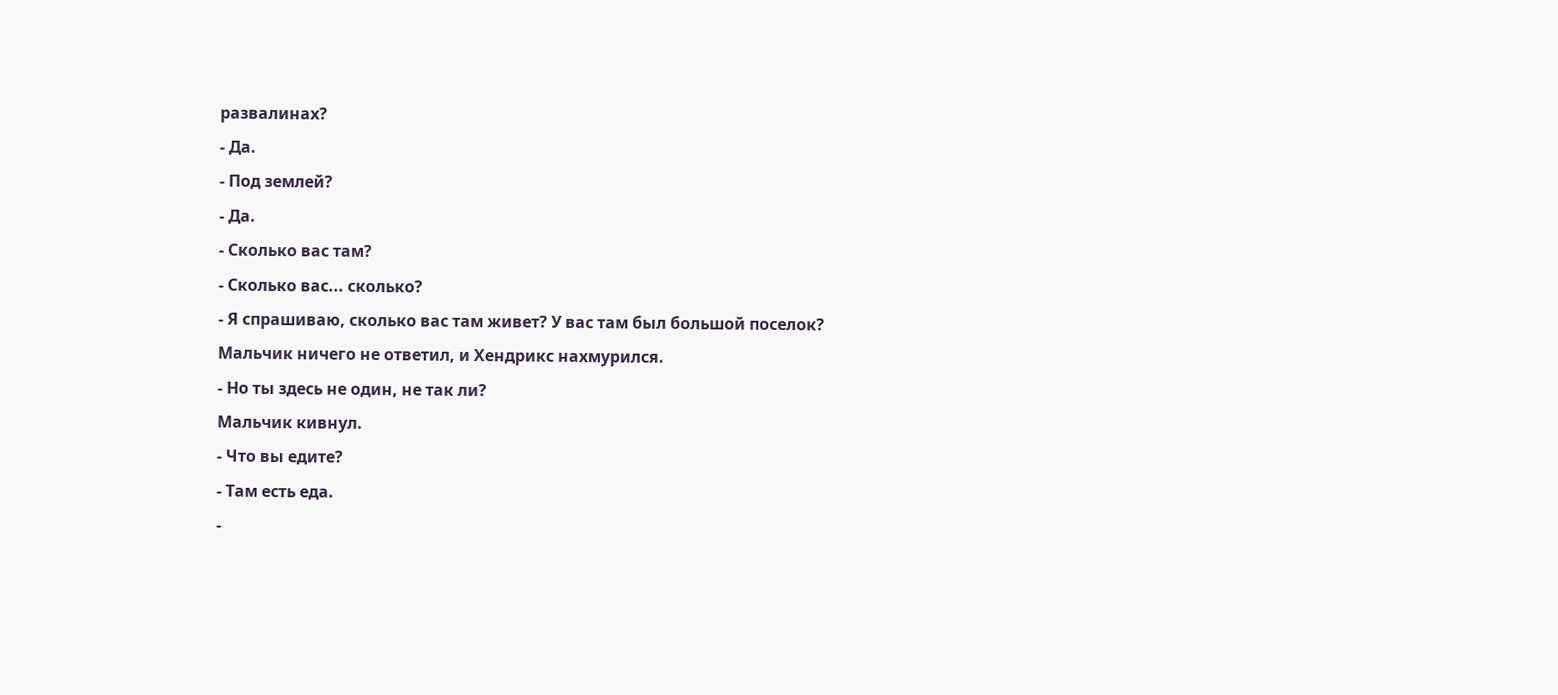развалинах?
- Да.
- Под землей?
- Да.
- Сколько вас там?
- Сколько вас... сколько?
- Я спрашиваю, сколько вас там живет? У вас там был большой поселок?
Мальчик ничего не ответил, и Хендрикс нахмурился.
- Но ты здесь не один, не так ли?
Мальчик кивнул.
- Что вы едите?
- Там есть еда.
-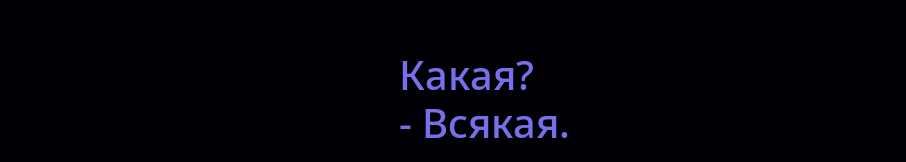Какая?
- Всякая.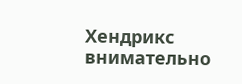Хендрикс внимательно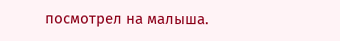посмотрел на малыша.